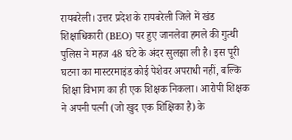रायबरेली। उत्तर प्रदेश के रायबरेली जिले में खंड शिक्षाधिकारी (BEO) पर हुए जानलेवा हमले की गुत्थी पुलिस ने महज 48 घंटे के अंदर सुलझा ली है। इस पूरी घटना का मास्टरमाइंड कोई पेशेवर अपराधी नहीं, बल्कि शिक्षा विभाग का ही एक शिक्षक निकला। आरोपी शिक्षक ने अपनी पत्नी (जो खुद एक शिक्षिका है) के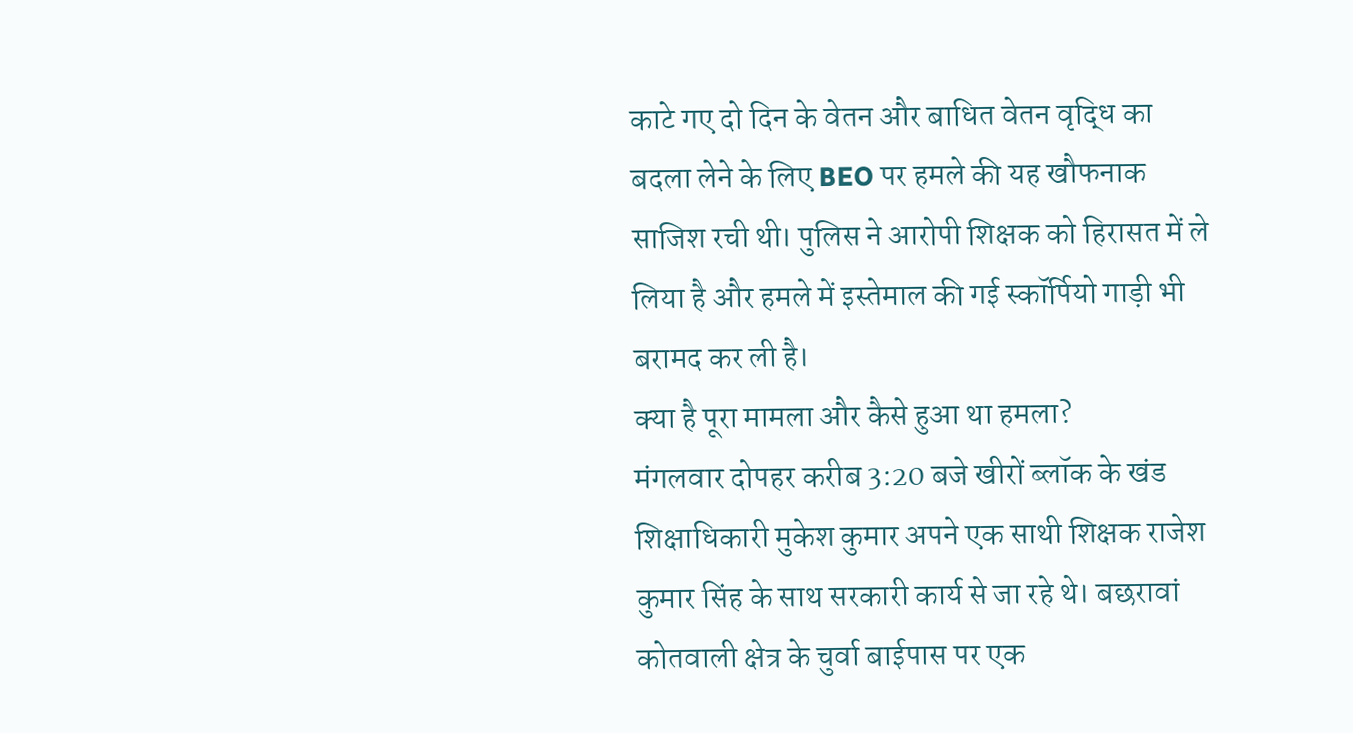काटे गए दो दिन के वेतन और बाधित वेतन वृद्धि का बदला लेने के लिए BEO पर हमले की यह खौफनाक साजिश रची थी। पुलिस ने आरोपी शिक्षक को हिरासत में ले लिया है और हमले में इस्तेमाल की गई स्कॉर्पियो गाड़ी भी बरामद कर ली है।
क्या है पूरा मामला और कैसे हुआ था हमला?
मंगलवार दोपहर करीब 3:20 बजे खीरों ब्लॉक के खंड शिक्षाधिकारी मुकेश कुमार अपने एक साथी शिक्षक राजेश कुमार सिंह के साथ सरकारी कार्य से जा रहे थे। बछरावां कोतवाली क्षेत्र के चुर्वा बाईपास पर एक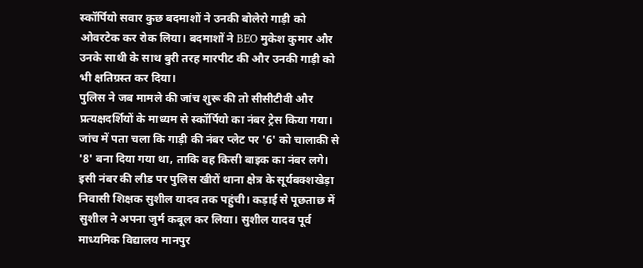स्कॉर्पियो सवार कुछ बदमाशों ने उनकी बोलेरो गाड़ी को ओवरटेक कर रोक लिया। बदमाशों ने BEO मुकेश कुमार और उनके साथी के साथ बुरी तरह मारपीट की और उनकी गाड़ी को भी क्षतिग्रस्त कर दिया।
पुलिस ने जब मामले की जांच शुरू की तो सीसीटीवी और प्रत्यक्षदर्शियों के माध्यम से स्कॉर्पियो का नंबर ट्रेस किया गया। जांच में पता चला कि गाड़ी की नंबर प्लेट पर '6' को चालाकी से '8' बना दिया गया था, ताकि वह किसी बाइक का नंबर लगे। इसी नंबर की लीड पर पुलिस खीरों थाना क्षेत्र के सूर्यबक्शखेड़ा निवासी शिक्षक सुशील यादव तक पहुंची। कड़ाई से पूछताछ में सुशील ने अपना जुर्म कबूल कर लिया। सुशील यादव पूर्व माध्यमिक विद्यालय मानपुर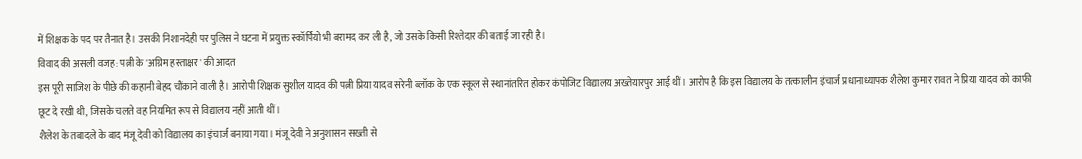में शिक्षक के पद पर तैनात है। उसकी निशानदेही पर पुलिस ने घटना में प्रयुक्त स्कॉर्पियो भी बरामद कर ली है, जो उसके किसी रिश्तेदार की बताई जा रही है।
विवाद की असली वजह: पत्नी के 'अग्रिम हस्ताक्षर' की आदत
इस पूरी साजिश के पीछे की कहानी बेहद चौंकाने वाली है। आरोपी शिक्षक सुशील यादव की पत्नी प्रिया यादव सरेनी ब्लॉक के एक स्कूल से स्थानांतरित होकर कंपोजिट विद्यालय अख्तेयारपुर आई थीं। आरोप है कि इस विद्यालय के तत्कालीन इंचार्ज प्रधानाध्यापक शैलेश कुमार रावत ने प्रिया यादव को काफी छूट दे रखी थी, जिसके चलते वह नियमित रूप से विद्यालय नहीं आती थीं।
शैलेश के तबादले के बाद मंजू देवी को विद्यालय का इंचार्ज बनाया गया। मंजू देवी ने अनुशासन सख्ती से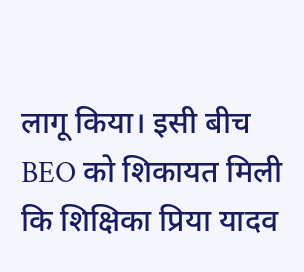लागू किया। इसी बीच BEO को शिकायत मिली कि शिक्षिका प्रिया यादव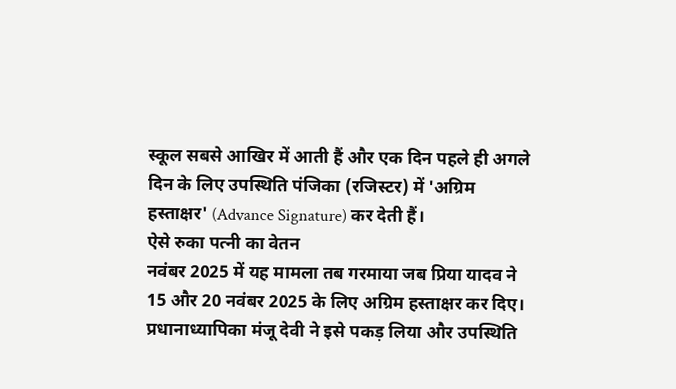स्कूल सबसे आखिर में आती हैं और एक दिन पहले ही अगले दिन के लिए उपस्थिति पंजिका (रजिस्टर) में 'अग्रिम हस्ताक्षर' (Advance Signature) कर देती हैं।
ऐसे रुका पत्नी का वेतन
नवंबर 2025 में यह मामला तब गरमाया जब प्रिया यादव ने 15 और 20 नवंबर 2025 के लिए अग्रिम हस्ताक्षर कर दिए। प्रधानाध्यापिका मंजू देवी ने इसे पकड़ लिया और उपस्थिति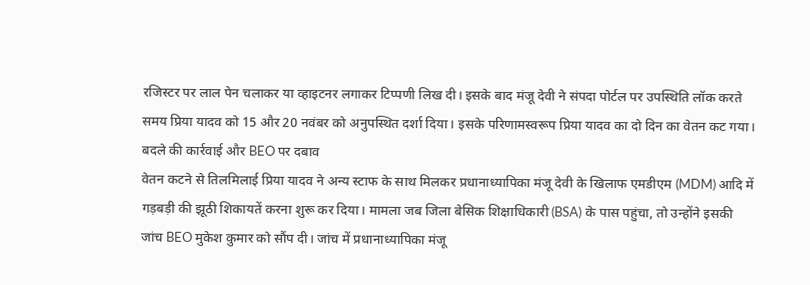रजिस्टर पर लाल पेन चलाकर या व्हाइटनर लगाकर टिप्पणी लिख दी। इसके बाद मंजू देवी ने संपदा पोर्टल पर उपस्थिति लॉक करते समय प्रिया यादव को 15 और 20 नवंबर को अनुपस्थित दर्शा दिया। इसके परिणामस्वरूप प्रिया यादव का दो दिन का वेतन कट गया।
बदले की कार्रवाई और BEO पर दबाव
वेतन कटने से तिलमिलाई प्रिया यादव ने अन्य स्टाफ के साथ मिलकर प्रधानाध्यापिका मंजू देवी के खिलाफ एमडीएम (MDM) आदि में गड़बड़ी की झूठी शिकायतें करना शुरू कर दिया। मामला जब जिला बेसिक शिक्षाधिकारी (BSA) के पास पहुंचा, तो उन्होंने इसकी जांच BEO मुकेश कुमार को सौंप दी। जांच में प्रधानाध्यापिका मंजू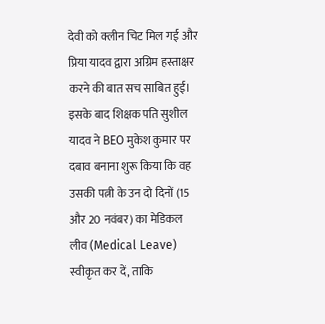देवी को क्लीन चिट मिल गई और प्रिया यादव द्वारा अग्रिम हस्ताक्षर करने की बात सच साबित हुई।
इसके बाद शिक्षक पति सुशील यादव ने BEO मुकेश कुमार पर दबाव बनाना शुरू किया कि वह उसकी पत्नी के उन दो दिनों (15 और 20 नवंबर) का मेडिकल लीव (Medical Leave) स्वीकृत कर दें, ताकि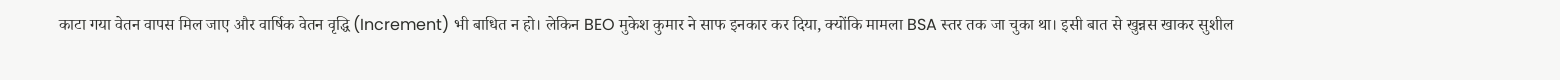काटा गया वेतन वापस मिल जाए और वार्षिक वेतन वृद्धि (Increment) भी बाधित न हो। लेकिन BEO मुकेश कुमार ने साफ इनकार कर दिया, क्योंकि मामला BSA स्तर तक जा चुका था। इसी बात से खुन्नस खाकर सुशील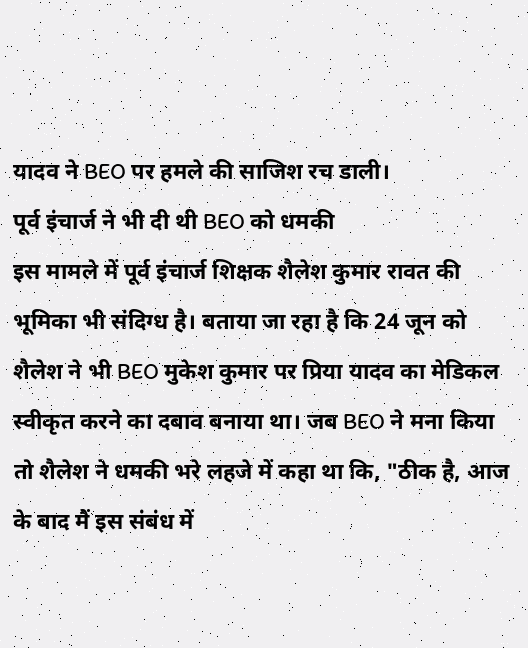यादव ने BEO पर हमले की साजिश रच डाली।
पूर्व इंचार्ज ने भी दी थी BEO को धमकी
इस मामले में पूर्व इंचार्ज शिक्षक शैलेश कुमार रावत की भूमिका भी संदिग्ध है। बताया जा रहा है कि 24 जून को शैलेश ने भी BEO मुकेश कुमार पर प्रिया यादव का मेडिकल स्वीकृत करने का दबाव बनाया था। जब BEO ने मना किया तो शैलेश ने धमकी भरे लहजे में कहा था कि, "ठीक है, आज के बाद मैं इस संबंध में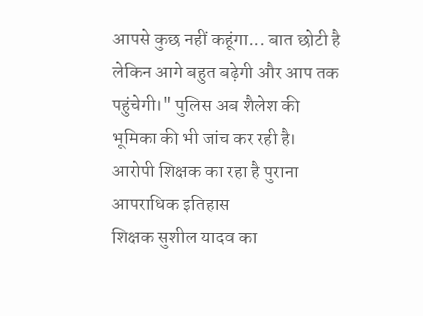आपसे कुछ नहीं कहूंगा... बात छोटी है लेकिन आगे बहुत बढ़ेगी और आप तक पहुंचेगी।" पुलिस अब शैलेश की भूमिका की भी जांच कर रही है।
आरोपी शिक्षक का रहा है पुराना आपराधिक इतिहास
शिक्षक सुशील यादव का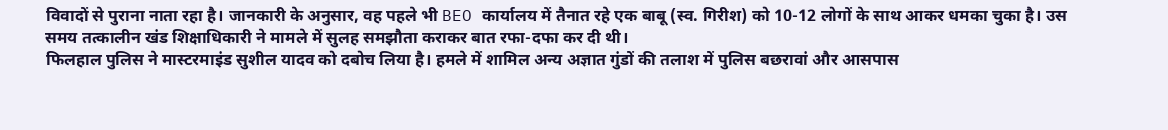विवादों से पुराना नाता रहा है। जानकारी के अनुसार, वह पहले भी BEO कार्यालय में तैनात रहे एक बाबू (स्व. गिरीश) को 10-12 लोगों के साथ आकर धमका चुका है। उस समय तत्कालीन खंड शिक्षाधिकारी ने मामले में सुलह समझौता कराकर बात रफा-दफा कर दी थी।
फिलहाल पुलिस ने मास्टरमाइंड सुशील यादव को दबोच लिया है। हमले में शामिल अन्य अज्ञात गुंडों की तलाश में पुलिस बछरावां और आसपास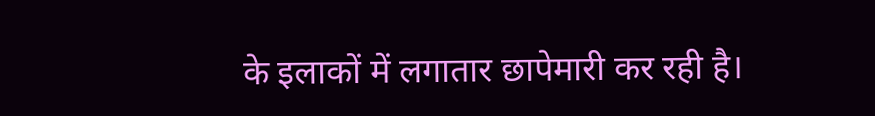के इलाकों में लगातार छापेमारी कर रही है।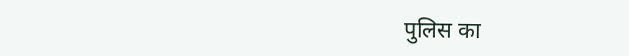पुलिस का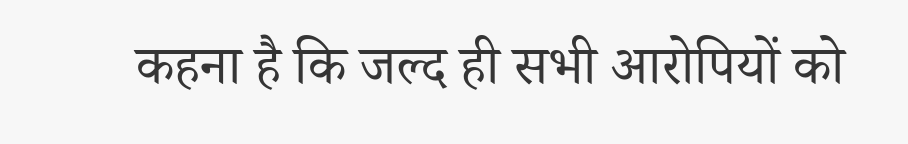कहना है कि जल्द ही सभी आरोपियों को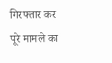गिरफ्तार कर पूरे मामले का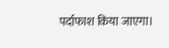पर्दाफाश किया जाएगा।